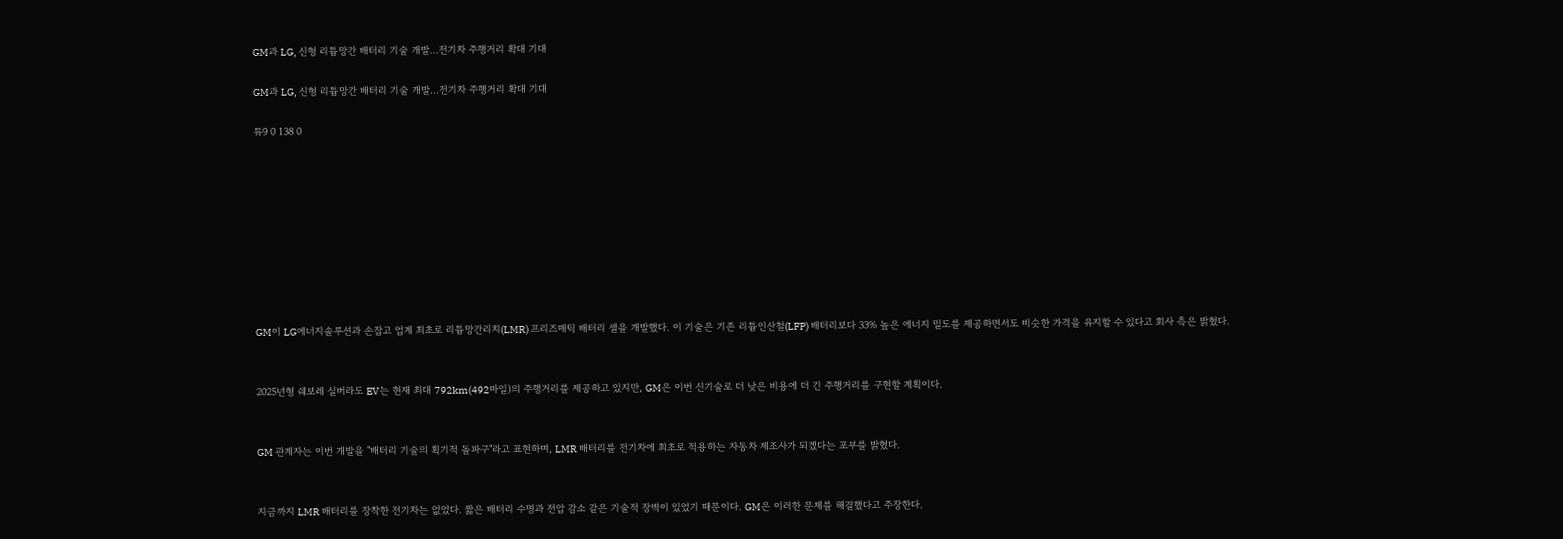GM과 LG, 신형 리튬망간 배터리 기술 개발...전기차 주행거리 확대 기대

GM과 LG, 신형 리튬망간 배터리 기술 개발...전기차 주행거리 확대 기대

튜9 0 138 0









GM이 LG에너지솔루션과 손잡고 업계 최초로 리튬망간리치(LMR) 프리즈매틱 배터리 셀을 개발했다. 이 기술은 기존 리튬인산철(LFP) 배터리보다 33% 높은 에너지 밀도를 제공하면서도 비슷한 가격을 유지할 수 있다고 회사 측은 밝혔다.


2025년형 쉐보레 실버라도 EV는 현재 최대 792km(492마일)의 주행거리를 제공하고 있지만, GM은 이번 신기술로 더 낮은 비용에 더 긴 주행거리를 구현할 계획이다.


GM 관계자는 이번 개발을 "배터리 기술의 획기적 돌파구"라고 표현하며, LMR 배터리를 전기차에 최초로 적용하는 자동차 제조사가 되겠다는 포부를 밝혔다.


지금까지 LMR 배터리를 장착한 전기차는 없었다. 짧은 배터리 수명과 전압 감소 같은 기술적 장벽이 있었기 때문이다. GM은 이러한 문제를 해결했다고 주장한다.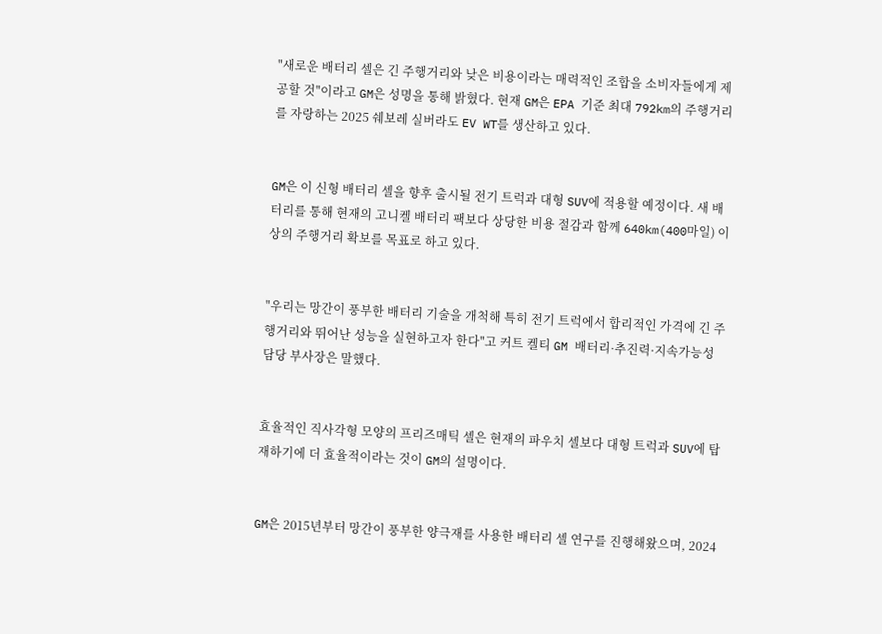"새로운 배터리 셀은 긴 주행거리와 낮은 비용이라는 매력적인 조합을 소비자들에게 제공할 것"이라고 GM은 성명을 통해 밝혔다. 현재 GM은 EPA 기준 최대 792km의 주행거리를 자랑하는 2025 쉐보레 실버라도 EV WT를 생산하고 있다.


GM은 이 신형 배터리 셀을 향후 출시될 전기 트럭과 대형 SUV에 적용할 예정이다. 새 배터리를 통해 현재의 고니켈 배터리 팩보다 상당한 비용 절감과 함께 640km(400마일) 이상의 주행거리 확보를 목표로 하고 있다.


"우리는 망간이 풍부한 배터리 기술을 개척해 특히 전기 트럭에서 합리적인 가격에 긴 주행거리와 뛰어난 성능을 실현하고자 한다"고 커트 켈티 GM 배터리·추진력·지속가능성 담당 부사장은 말했다.


효율적인 직사각형 모양의 프리즈매틱 셀은 현재의 파우치 셀보다 대형 트럭과 SUV에 탑재하기에 더 효율적이라는 것이 GM의 설명이다.


GM은 2015년부터 망간이 풍부한 양극재를 사용한 배터리 셀 연구를 진행해왔으며, 2024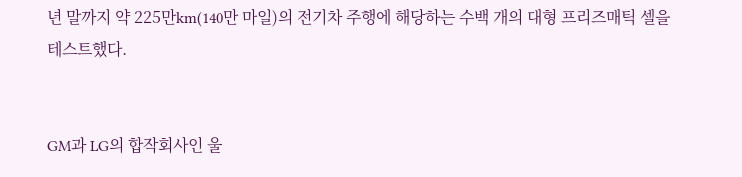년 말까지 약 225만km(140만 마일)의 전기차 주행에 해당하는 수백 개의 대형 프리즈매틱 셀을 테스트했다.


GM과 LG의 합작회사인 울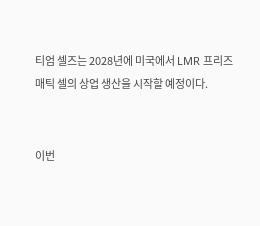티엄 셀즈는 2028년에 미국에서 LMR 프리즈매틱 셀의 상업 생산을 시작할 예정이다.


이번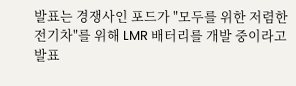발표는 경쟁사인 포드가 "모두를 위한 저렴한 전기차"를 위해 LMR 배터리를 개발 중이라고 발표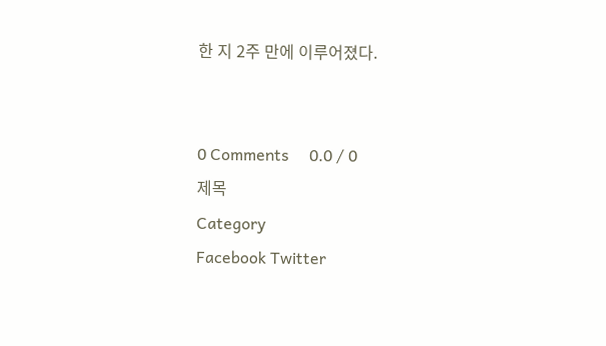한 지 2주 만에 이루어졌다.


0 Comments     0.0 / 0
제목
Category
Facebook Twitter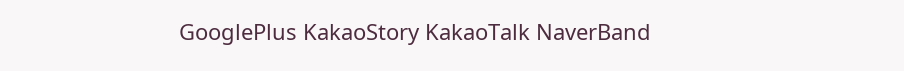GooglePlus KakaoStory KakaoTalk NaverBand